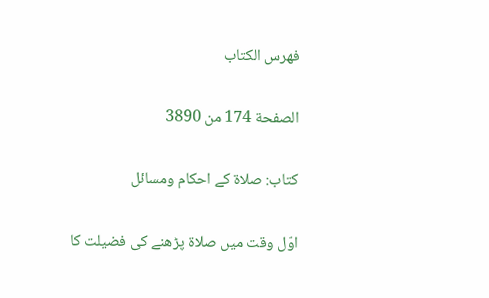فهرس الكتاب

الصفحة 174 من 3890

کتاب: صلاۃ کے احکام ومسائل

اوّل وقت میں صلاۃ پڑھنے کی فضیلت کا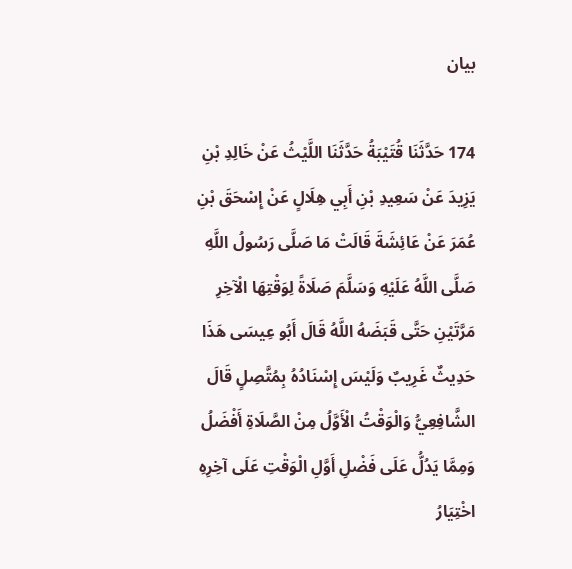بیان

174 حَدَّثَنَا قُتَيْبَةُ حَدَّثَنَا اللَّيْثُ عَنْ خَالِدِ بْنِ يَزِيدَ عَنْ سَعِيدِ بْنِ أَبِي هِلَالٍ عَنْ إِسْحَقَ بْنِ عُمَرَ عَنْ عَائِشَةَ قَالَتْ مَا صَلَّى رَسُولُ اللَّهِ صَلَّى اللَّهُ عَلَيْهِ وَسَلَّمَ صَلَاةً لِوَقْتِهَا الْآخِرِ مَرَّتَيْنِ حَتَّى قَبَضَهُ اللَّهُ قَالَ أَبُو عِيسَى هَذَا حَدِيثٌ غَرِيبٌ وَلَيْسَ إِسْنَادُهُ بِمُتَّصِلٍ قَالَ الشَّافِعِيُّ وَالْوَقْتُ الْأَوَّلُ مِنْ الصَّلَاةِ أَفْضَلُ وَمِمَّا يَدُلُّ عَلَى فَضْلِ أَوَّلِ الْوَقْتِ عَلَى آخِرِهِ اخْتِيَارُ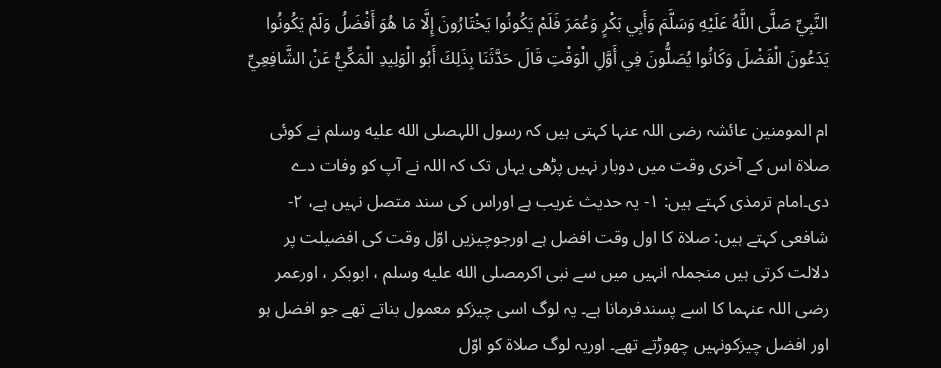النَّبِيِّ صَلَّى اللَّهُ عَلَيْهِ وَسَلَّمَ وَأَبِي بَكْرٍ وَعُمَرَ فَلَمْ يَكُونُوا يَخْتَارُونَ إِلَّا مَا هُوَ أَفْضَلُ وَلَمْ يَكُونُوا يَدَعُونَ الْفَضْلَ وَكَانُوا يُصَلُّونَ فِي أَوَّلِ الْوَقْتِ قَالَ حَدَّثَنَا بِذَلِكَ أَبُو الْوَلِيدِ الْمَكِّيُّ عَنْ الشَّافِعِيِّ

ام المومنین عائشہ رضی اللہ عنہا کہتی ہیں کہ رسول اللہصلى الله عليه وسلم نے کوئی صلاۃ اس کے آخری وقت میں دوبار نہیں پڑھی یہاں تک کہ اللہ نے آپ کو وفات دے دی۔امام ترمذی کہتے ہیں: ۱- یہ حدیث غریب ہے اوراس کی سند متصل نہیں ہے، ۲- شافعی کہتے ہیں: صلاۃ کا اول وقت افضل ہے اورجوچیزیں اوّل وقت کی افضیلت پر دلالت کرتی ہیں منجملہ انہیں میں سے نبی اکرمصلى الله عليه وسلم ، ابوبکر ، اورعمر رضی اللہ عنہما کا اسے پسندفرمانا ہے۔ یہ لوگ اسی چیزکو معمول بناتے تھے جو افضل ہو اور افضل چیزکونہیں چھوڑتے تھے۔ اوریہ لوگ صلاۃ کو اوّل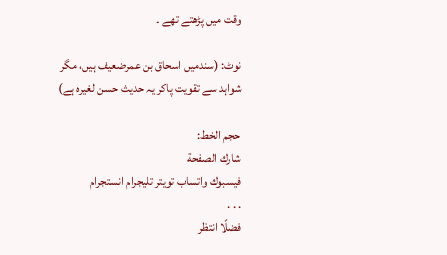وقت میں پڑھتے تھے ۔

نوٹ: (سندمیں اسحاق بن عمرضعیف ہیں، مگر شواہد سے تقویت پاکر یہ حدیث حسن لغیرہ ہے)

حجم الخط:
شارك الصفحة
فيسبوك واتساب تويتر تليجرام انستجرام
. . .
فضلًا انتظر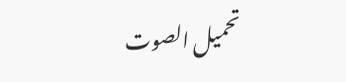تحميل الصوت